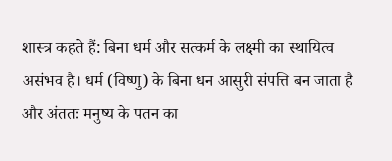शास्त्र कहते हैं: बिना धर्म और सत्कर्म के लक्ष्मी का स्थायित्व असंभव है। धर्म (विष्णु) के बिना धन आसुरी संपत्ति बन जाता है और अंततः मनुष्य के पतन का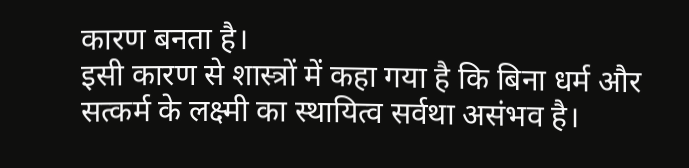कारण बनता है।
इसी कारण से शास्त्रों में कहा गया है कि बिना धर्म और सत्कर्म के लक्ष्मी का स्थायित्व सर्वथा असंभव है।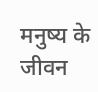मनुष्य के जीवन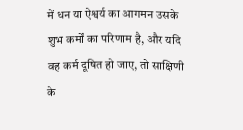में धन या ऐश्वर्य का आगमन उसके शुभ कर्मों का परिणाम है, और यदि वह कर्म दूषित हो जाए, तो साक्षिणी के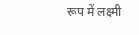रूप में लक्ष्मी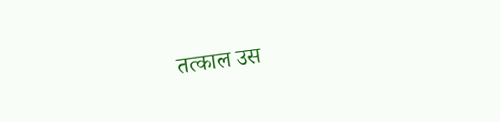तत्काल उस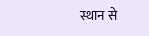स्थान से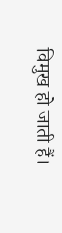विमुख हो जाती हैं।